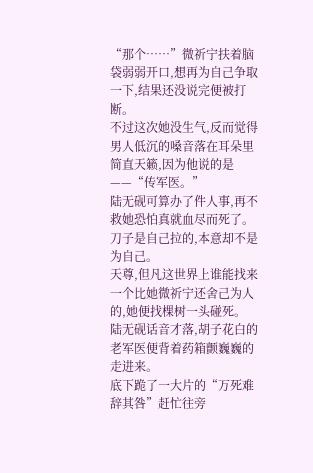“那个……”微祈宁扶着脑袋弱弱开口,想再为自己争取一下,结果还没说完便被打断。
不过这次她没生气,反而觉得男人低沉的嗓音落在耳朵里简直天籁,因为他说的是——“传军医。”
陆无砚可算办了件人事,再不救她恐怕真就血尽而死了。
刀子是自己拉的,本意却不是为自己。
天尊,但凡这世界上谁能找来一个比她微祈宁还舍己为人的,她便找棵树一头碰死。
陆无砚话音才落,胡子花白的老军医便背着药箱颤巍巍的走进来。
底下跪了一大片的“万死难辞其咎”赶忙往旁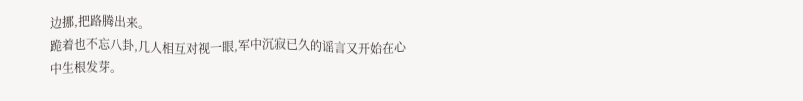边挪,把路腾出来。
跪着也不忘八卦,几人相互对视一眼,军中沉寂已久的谣言又开始在心中生根发芽。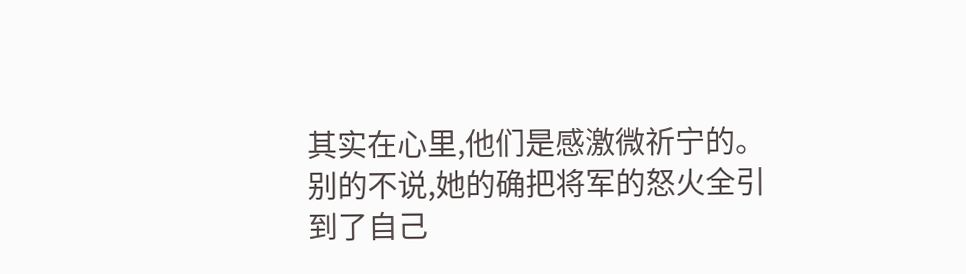其实在心里,他们是感激微祈宁的。
别的不说,她的确把将军的怒火全引到了自己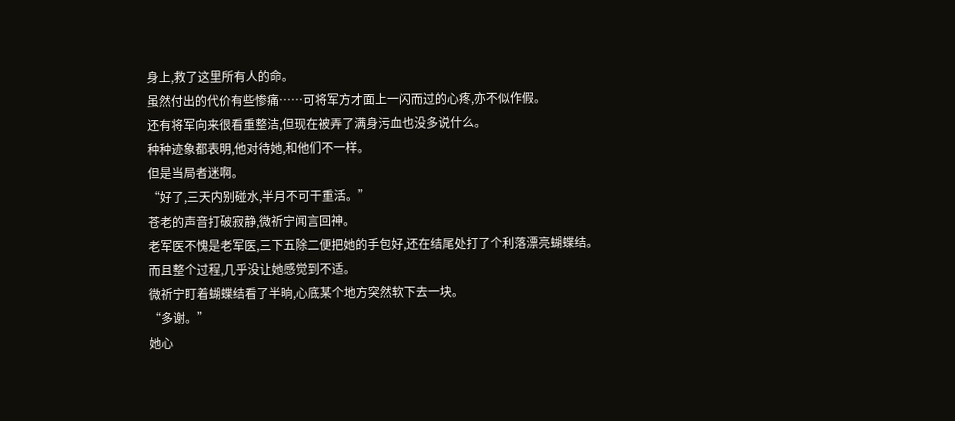身上,救了这里所有人的命。
虽然付出的代价有些惨痛……可将军方才面上一闪而过的心疼,亦不似作假。
还有将军向来很看重整洁,但现在被弄了满身污血也没多说什么。
种种迹象都表明,他对待她,和他们不一样。
但是当局者迷啊。
“好了,三天内别碰水,半月不可干重活。”
苍老的声音打破寂静,微祈宁闻言回神。
老军医不愧是老军医,三下五除二便把她的手包好,还在结尾处打了个利落漂亮蝴蝶结。
而且整个过程,几乎没让她感觉到不适。
微祈宁盯着蝴蝶结看了半晌,心底某个地方突然软下去一块。
“多谢。”
她心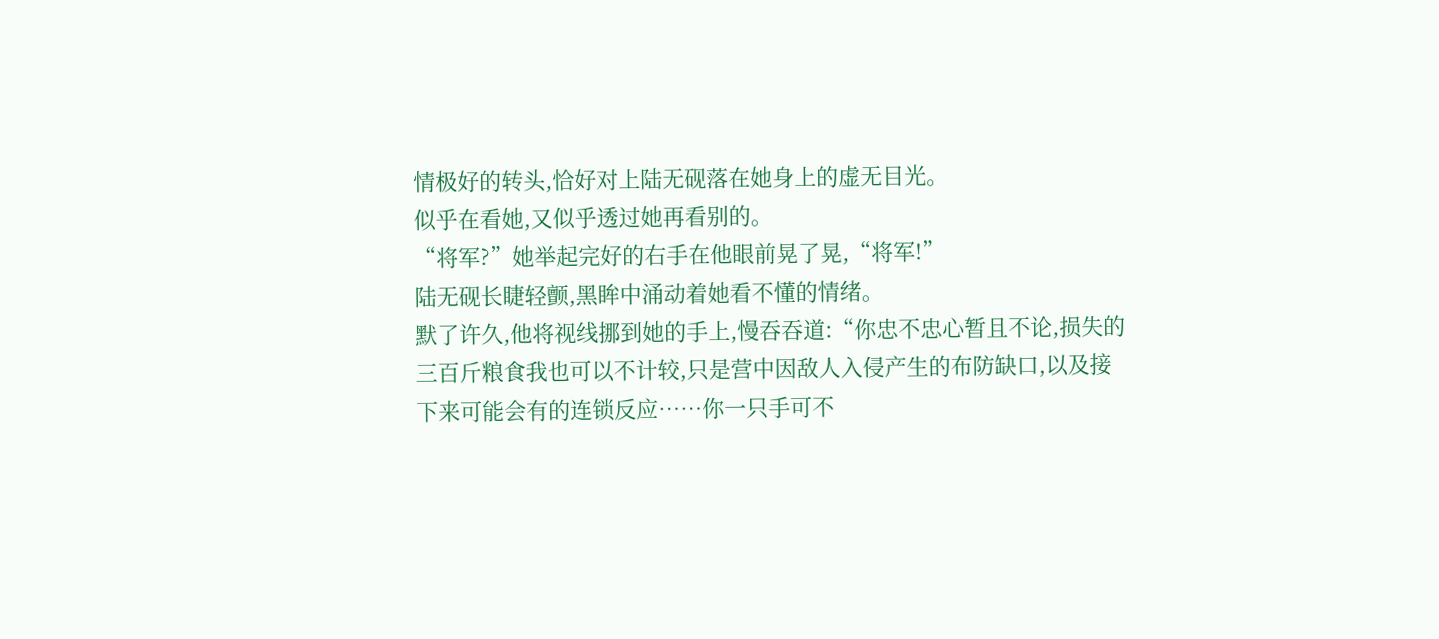情极好的转头,恰好对上陆无砚落在她身上的虚无目光。
似乎在看她,又似乎透过她再看别的。
“将军?”她举起完好的右手在他眼前晃了晃,“将军!”
陆无砚长睫轻颤,黑眸中涌动着她看不懂的情绪。
默了许久,他将视线挪到她的手上,慢吞吞道:“你忠不忠心暂且不论,损失的三百斤粮食我也可以不计较,只是营中因敌人入侵产生的布防缺口,以及接下来可能会有的连锁反应……你一只手可不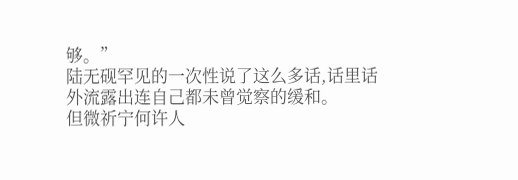够。”
陆无砚罕见的一次性说了这么多话,话里话外流露出连自己都未曾觉察的缓和。
但微祈宁何许人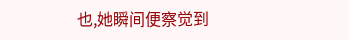也,她瞬间便察觉到